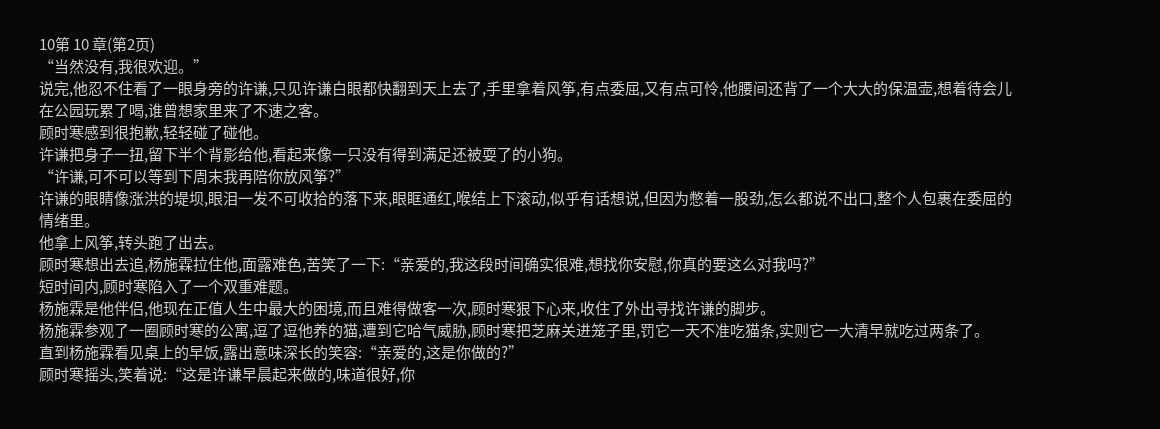10第 10 章(第2页)
“当然没有,我很欢迎。”
说完,他忍不住看了一眼身旁的许谦,只见许谦白眼都快翻到天上去了,手里拿着风筝,有点委屈,又有点可怜,他腰间还背了一个大大的保温壶,想着待会儿在公园玩累了喝,谁曾想家里来了不速之客。
顾时寒感到很抱歉,轻轻碰了碰他。
许谦把身子一扭,留下半个背影给他,看起来像一只没有得到满足还被耍了的小狗。
“许谦,可不可以等到下周末我再陪你放风筝?”
许谦的眼睛像涨洪的堤坝,眼泪一发不可收拾的落下来,眼眶通红,喉结上下滚动,似乎有话想说,但因为憋着一股劲,怎么都说不出口,整个人包裹在委屈的情绪里。
他拿上风筝,转头跑了出去。
顾时寒想出去追,杨施霖拉住他,面露难色,苦笑了一下:“亲爱的,我这段时间确实很难,想找你安慰,你真的要这么对我吗?”
短时间内,顾时寒陷入了一个双重难题。
杨施霖是他伴侣,他现在正值人生中最大的困境,而且难得做客一次,顾时寒狠下心来,收住了外出寻找许谦的脚步。
杨施霖参观了一圈顾时寒的公寓,逗了逗他养的猫,遭到它哈气威胁,顾时寒把芝麻关进笼子里,罚它一天不准吃猫条,实则它一大清早就吃过两条了。
直到杨施霖看见桌上的早饭,露出意味深长的笑容:“亲爱的,这是你做的?”
顾时寒摇头,笑着说:“这是许谦早晨起来做的,味道很好,你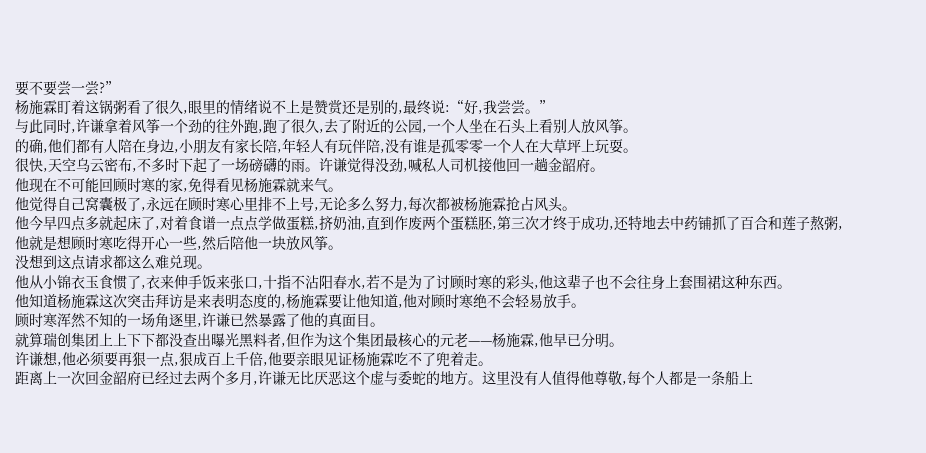要不要尝一尝?”
杨施霖盯着这锅粥看了很久,眼里的情绪说不上是赞赏还是别的,最终说:“好,我尝尝。”
与此同时,许谦拿着风筝一个劲的往外跑,跑了很久,去了附近的公园,一个人坐在石头上看别人放风筝。
的确,他们都有人陪在身边,小朋友有家长陪,年轻人有玩伴陪,没有谁是孤零零一个人在大草坪上玩耍。
很快,天空乌云密布,不多时下起了一场磅礴的雨。许谦觉得没劲,喊私人司机接他回一趟金韶府。
他现在不可能回顾时寒的家,免得看见杨施霖就来气。
他觉得自己窝囊极了,永远在顾时寒心里排不上号,无论多么努力,每次都被杨施霖抢占风头。
他今早四点多就起床了,对着食谱一点点学做蛋糕,挤奶油,直到作废两个蛋糕胚,第三次才终于成功,还特地去中药铺抓了百合和莲子熬粥,他就是想顾时寒吃得开心一些,然后陪他一块放风筝。
没想到这点请求都这么难兑现。
他从小锦衣玉食惯了,衣来伸手饭来张口,十指不沾阳春水,若不是为了讨顾时寒的彩头,他这辈子也不会往身上套围裙这种东西。
他知道杨施霖这次突击拜访是来表明态度的,杨施霖要让他知道,他对顾时寒绝不会轻易放手。
顾时寒浑然不知的一场角逐里,许谦已然暴露了他的真面目。
就算瑞创集团上上下下都没查出曝光黑料者,但作为这个集团最核心的元老——杨施霖,他早已分明。
许谦想,他必须要再狠一点,狠成百上千倍,他要亲眼见证杨施霖吃不了兜着走。
距离上一次回金韶府已经过去两个多月,许谦无比厌恶这个虚与委蛇的地方。这里没有人值得他尊敬,每个人都是一条船上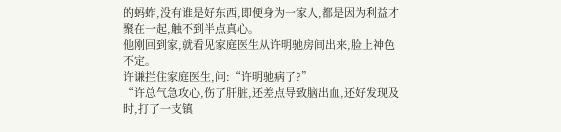的蚂蚱,没有谁是好东西,即便身为一家人,都是因为利益才聚在一起,触不到半点真心。
他刚回到家,就看见家庭医生从许明驰房间出来,脸上神色不定。
许谦拦住家庭医生,问:“许明驰病了?”
“许总气急攻心,伤了肝脏,还差点导致脑出血,还好发现及时,打了一支镇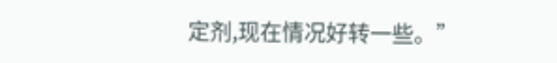定剂,现在情况好转一些。”